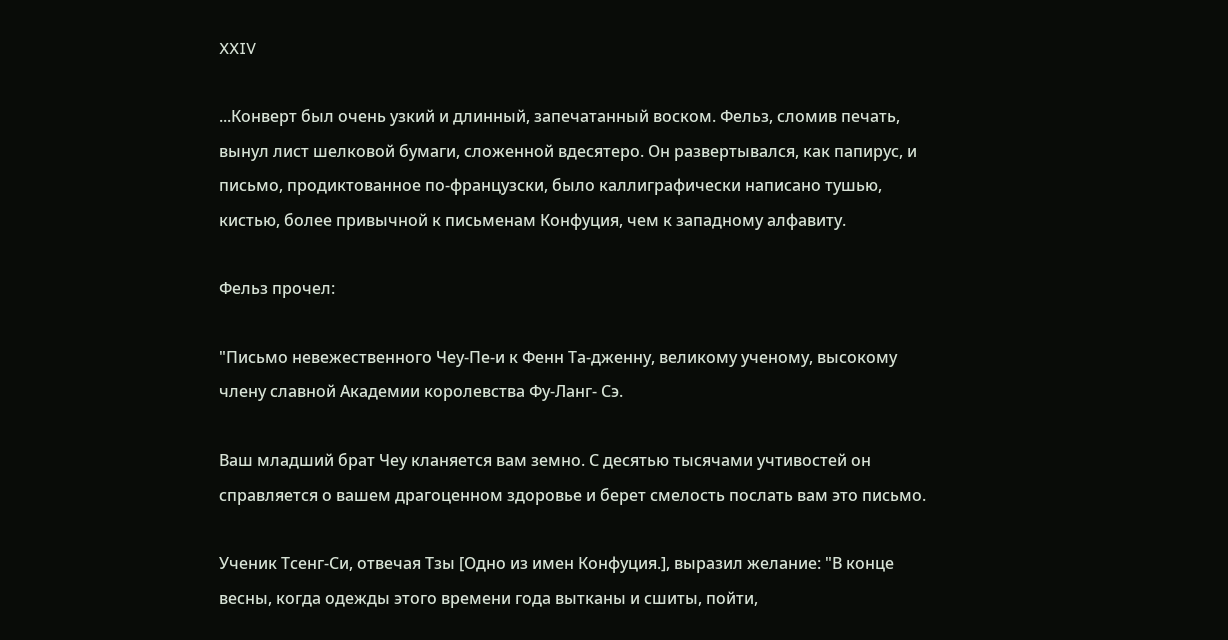XXIV

...Конверт был очень узкий и длинный, запечатанный воском. Фельз, сломив печать, вынул лист шелковой бумаги, сложенной вдесятеро. Он развертывался, как папирус, и письмо, продиктованное по-французски, было каллиграфически написано тушью, кистью, более привычной к письменам Конфуция, чем к западному алфавиту.

Фельз прочел:

"Письмо невежественного Чеу-Пе-и к Фенн Та-дженну, великому ученому, высокому члену славной Академии королевства Фу-Ланг- Сэ.

Ваш младший брат Чеу кланяется вам земно. С десятью тысячами учтивостей он справляется о вашем драгоценном здоровье и берет смелость послать вам это письмо.

Ученик Тсенг-Си, отвечая Тзы [Одно из имен Конфуция.], выразил желание: "В конце весны, когда одежды этого времени года вытканы и сшиты, пойти,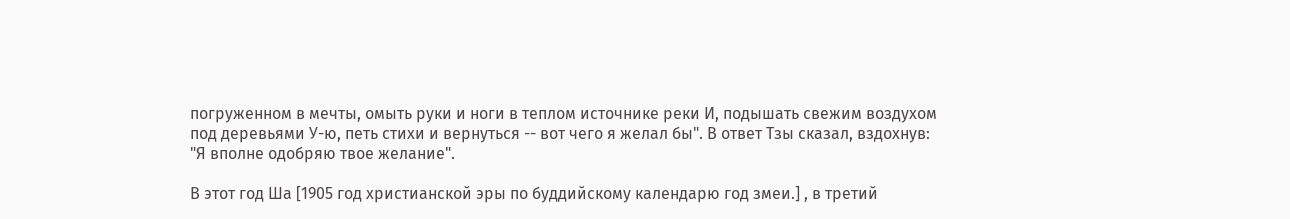погруженном в мечты, омыть руки и ноги в теплом источнике реки И, подышать свежим воздухом под деревьями У-ю, петь стихи и вернуться -- вот чего я желал бы". В ответ Тзы сказал, вздохнув: "Я вполне одобряю твое желание".

В этот год Ша [1905 год христианской эры по буддийскому календарю год змеи.] , в третий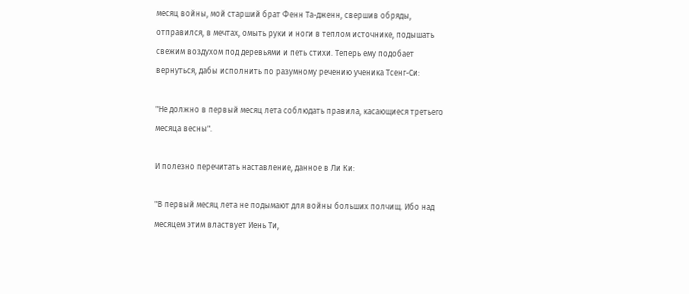месяц войны, мой старший брат Фенн Та-дженн, свершив обряды, отправился, в мечтах, омыть руки и ноги в теплом источнике, подышать свежим воздухом под деревьями и петь стихи. Теперь ему подобает вернуться, дабы исполнить по разумному речению ученика Тсенг-Си:

"Не должно в первый месяц лета соблюдать правила, касающиеся третьего месяца весны".

И полезно перечитать наставление, данное в Ли Ки:

"В первый месяц лета не подымают для войны больших полчищ. Ибо над месяцем этим властвует Иень Ти,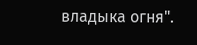владыка огня".